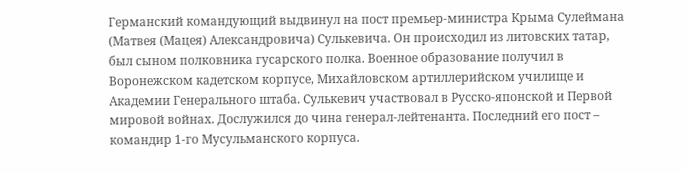Германский командующий выдвинул на пост премьер-министра Крыма Сулеймана (Матвея (Мацея) Александровича) Сулькевича. Он происходил из литовских татар, был сыном полковника гусарского полка. Военное образование получил в Воронежском кадетском корпусе, Михайловском артиллерийском училище и Академии Генерального штаба. Сулькевич участвовал в Русско-японской и Первой мировой войнах. Дослужился до чина генерал-лейтенанта. Последний его пост – командир 1-го Мусульманского корпуса.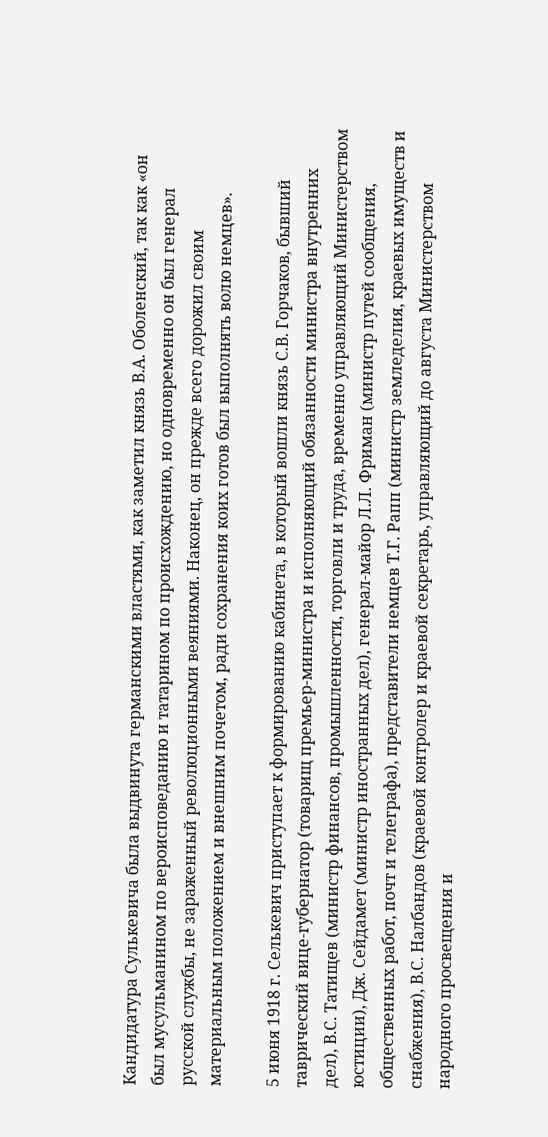Кандидатура Сулькевича была выдвинута германскими властями, как заметил князь В.А. Оболенский, так как «он был мусульманином по вероисповеданию и татарином по происхождению, но одновременно он был генерал русской службы, не зараженный революционными веяниями. Наконец, он прежде всего дорожил своим материальным положением и внешним почетом, ради сохранения коих готов был выполнять волю немцев».

5 июня 1918 г. Селькевич приступает к формированию кабинета, в который вошли князь С.В. Горчаков, бывший таврический вице-губернатор (товарищ премьер-министра и исполняющий обязанности министра внутренних дел), В.С. Татищев (министр финансов, промышленности, торговли и труда, временно управляющий Министерством юстиции), Дж. Сейдамет (министр иностранных дел), генерал-майор Л.Л. Фриман (министр путей сообщения, общественных работ, почт и телеграфа), представители немцев Т.Г. Рапп (министр земледелия, краевых имуществ и снабжения), В.С. Налбандов (краевой контролер и краевой секретарь, управляющий до августа Министерством народного просвещения и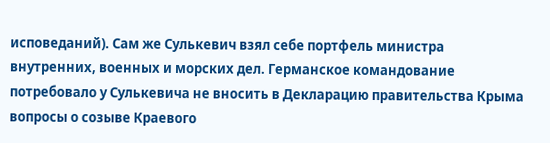исповеданий). Сам же Сулькевич взял себе портфель министра внутренних, военных и морских дел. Германское командование потребовало у Сулькевича не вносить в Декларацию правительства Крыма вопросы о созыве Краевого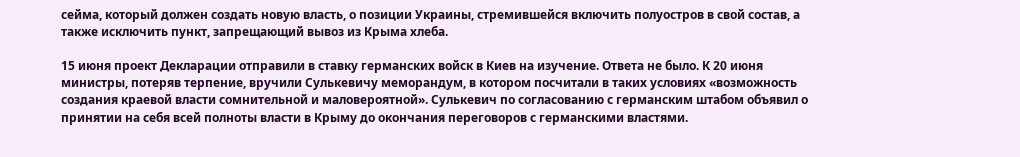сейма, который должен создать новую власть, о позиции Украины, стремившейся включить полуостров в свой состав, а также исключить пункт, запрещающий вывоз из Крыма хлеба.

15 июня проект Декларации отправили в ставку германских войск в Киев на изучение. Ответа не было. К 20 июня министры, потеряв терпение, вручили Сулькевичу меморандум, в котором посчитали в таких условиях «возможность создания краевой власти сомнительной и маловероятной». Сулькевич по согласованию с германским штабом объявил о принятии на себя всей полноты власти в Крыму до окончания переговоров с германскими властями.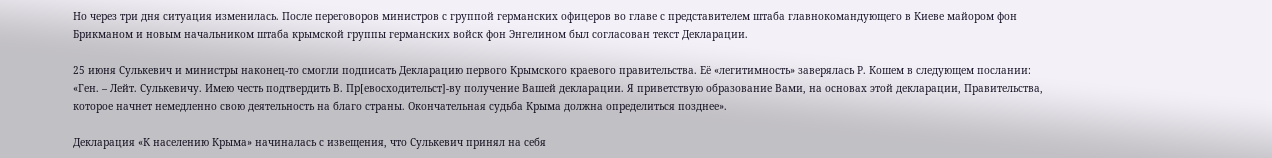Но через три дня ситуация изменилась. После переговоров министров с группой германских офицеров во главе с представителем штаба главнокомандующего в Киеве майором фон Брикманом и новым начальником штаба крымской группы германских войск фон Энгелином был согласован текст Декларации.

25 июня Сулькевич и министры наконец-то смогли подписать Декларацию первого Крымского краевого правительства. Её «легитимность» заверялась Р. Кошем в следующем послании: «Ген. – Лейт. Сулькевичу. Имею честь подтвердить В. Пр[евосходительст]-ву получение Вашей декларации. Я приветствую образование Вами, на основах этой декларации, Правительства, которое начнет немедленно свою деятельность на благо страны. Окончательная судьба Крыма должна определиться позднее».

Декларация «К населению Крыма» начиналась с извещения, что Сулькевич принял на себя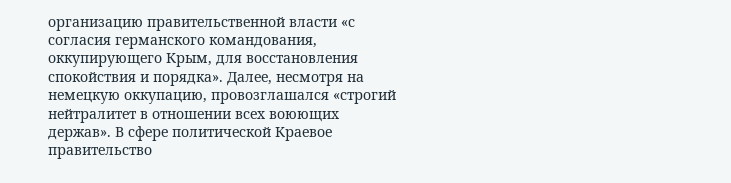организацию правительственной власти «с согласия германского командования, оккупирующего Крым, для восстановления спокойствия и порядка». Далее, несмотря на немецкую оккупацию, провозглашался «строгий нейтралитет в отношении всех воюющих держав». В сфере политической Краевое правительство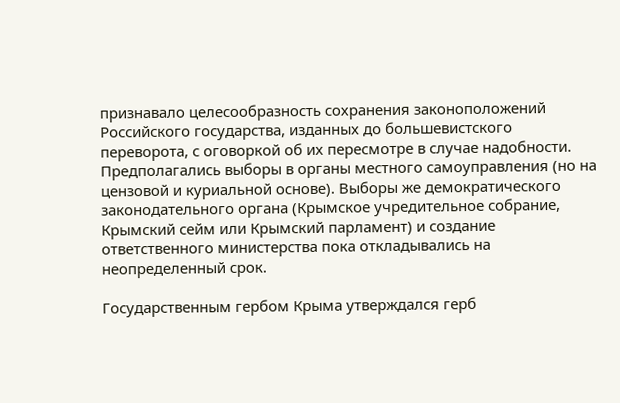признавало целесообразность сохранения законоположений Российского государства, изданных до большевистского переворота, с оговоркой об их пересмотре в случае надобности. Предполагались выборы в органы местного самоуправления (но на цензовой и куриальной основе). Выборы же демократического законодательного органа (Крымское учредительное собрание, Крымский сейм или Крымский парламент) и создание ответственного министерства пока откладывались на неопределенный срок.

Государственным гербом Крыма утверждался герб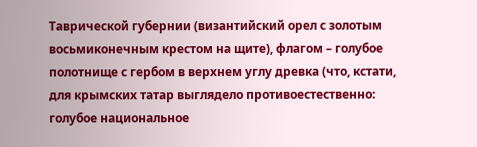Таврической губернии (византийский орел с золотым восьмиконечным крестом на щите), флагом – голубое полотнище с гербом в верхнем углу древка (что, кстати, для крымских татар выглядело противоестественно: голубое национальное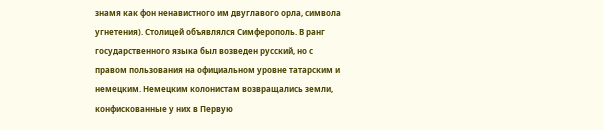знамя как фон ненавистного им двуглавого орла, символа угнетения). Столицей объявлялся Симферополь. В ранг государственного языка был возведен русский, но с правом пользования на официальном уровне татарским и немецким. Немецким колонистам возвращались земли, конфискованные у них в Первую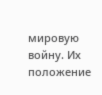мировую войну. Их положение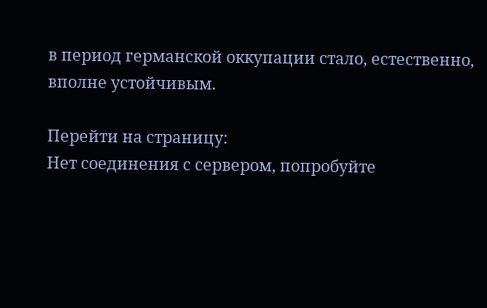в период германской оккупации стало, естественно, вполне устойчивым.

Перейти на страницу:
Нет соединения с сервером, попробуйте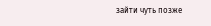зайти чуть позже